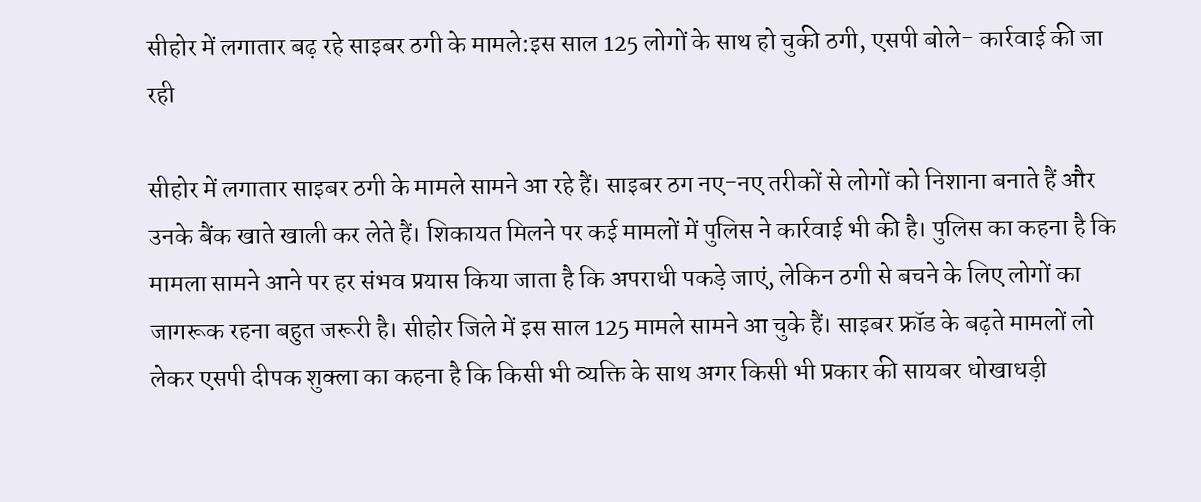सीहोर में लगातार बढ़ रहे साइबर ठगी के मामले:इस साल 125 लोगों के साथ हो चुकी ठगी, एसपी बोले- कार्रवाई की जा रही

सीहोर में लगातार साइबर ठगी के मामले सामने आ रहे हैं। साइबर ठग नए-नए तरीकों से लोगों को निशाना बनाते हैं और उनके बैंक खाते खाली कर लेते हैं। शिकायत मिलने पर कई मामलों में पुलिस ने कार्रवाई भी की है। पुलिस का कहना है कि मामला सामने आने पर हर संभव प्रयास किया जाता है कि अपराधी पकड़े जाएं, लेकिन ठगी से बचने के लिए लोगों का जागरूक रहना बहुत जरूरी है। सीहोर जिले में इस साल 125 मामले सामने आ चुके हैं। साइबर फ्रॉड के बढ़ते मामलों लो लेकर एसपी दीपक शुक्ला का कहना है कि किसी भी व्यक्ति के साथ अगर किसी भी प्रकार की सायबर धोखाधड़ी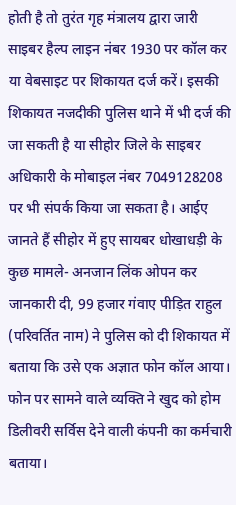होती है तो तुरंत गृह मंत्रालय द्वारा जारी साइबर हैल्प लाइन नंबर 1930 पर कॉल कर या वेबसाइट पर शिकायत दर्ज करें। इसकी शिकायत नजदीकी पुलिस थाने में भी दर्ज की जा सकती है या सीहोर जिले के साइबर अधिकारी के मोबाइल नंबर 7049128208 पर भी संपर्क किया जा सकता है। आईए जानते हैं सीहोर में हुए सायबर धोखाधड़ी के कुछ मामले- अनजान लिंक ओपन कर जानकारी दी, 99 हजार गंवाए पीड़ित राहुल (परिवर्तित नाम) ने पुलिस को दी शिकायत में बताया कि उसे एक अज्ञात फोन कॉल आया। फोन पर सामने वाले व्यक्ति ने खुद को होम डिलीवरी सर्विस देने वाली कंपनी का कर्मचारी बताया।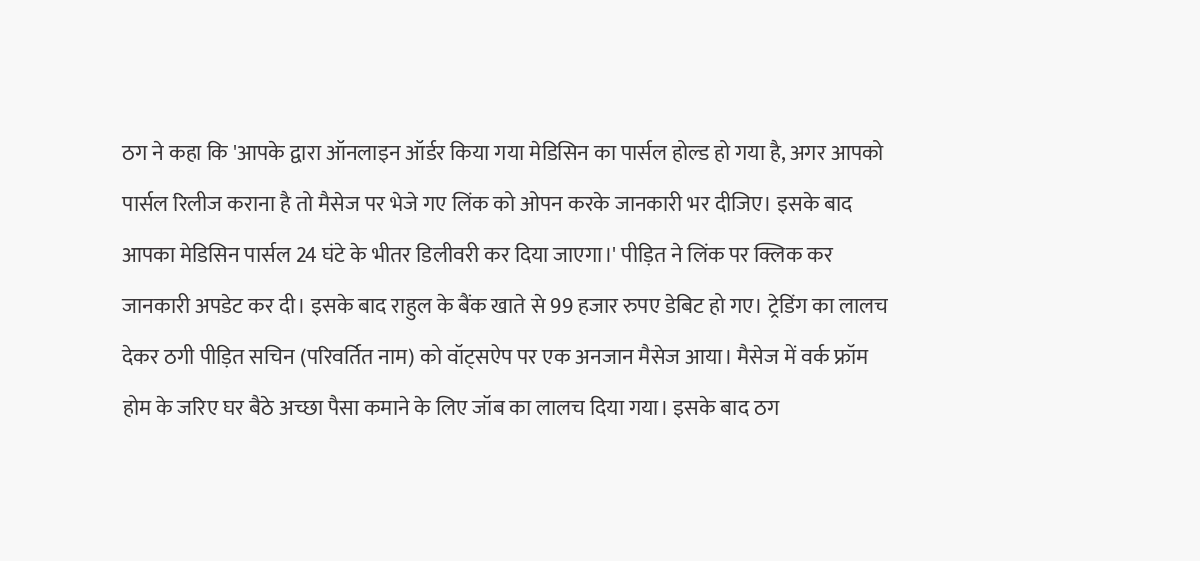ठग ने कहा कि 'आपके द्वारा ऑनलाइन ऑर्डर किया गया मेडिसिन का पार्सल होल्ड हो गया है, अगर आपको पार्सल रिलीज कराना है तो मैसेज पर भेजे गए लिंक को ओपन करके जानकारी भर दीजिए। इसके बाद आपका मेडिसिन पार्सल 24 घंटे के भीतर डिलीवरी कर दिया जाएगा।' पीड़ित ने लिंक पर क्लिक कर जानकारी अपडेट कर दी। इसके बाद राहुल के बैंक खाते से 99 हजार रुपए डेबिट हो गए। ट्रेडिंग का लालच देकर ठगी पीड़ित सचिन (परिवर्तित नाम) को वॉट्सऐप पर एक अनजान मैसेज आया। मैसेज में वर्क फ्रॉम होम के जरिए घर बैठे अच्छा पैसा कमाने के लिए जॉब का लालच दिया गया। इसके बाद ठग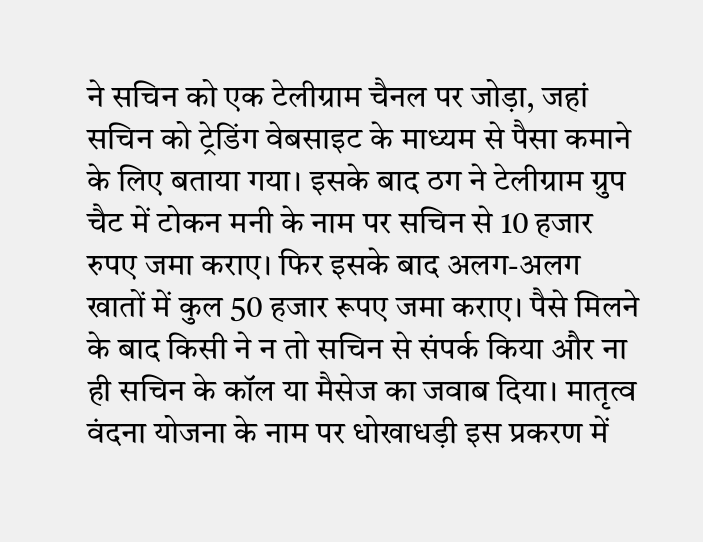ने सचिन को एक टेलीग्राम चैनल पर जोड़ा, जहां सचिन को ट्रेडिंग वेबसाइट के माध्यम से पैसा कमाने के लिए बताया गया। इसके बाद ठग ने टेलीग्राम ग्रुप चैट में टोकन मनी के नाम पर सचिन से 10 हजार रुपए जमा कराए। फिर इसके बाद अलग-अलग खातों में कुल 50 हजार रूपए जमा कराए। पैसे मिलने के बाद किसी ने न तो सचिन से संपर्क किया और ना ही सचिन के कॉल या मैसेज का जवाब दिया। मातृत्व वंदना योजना के नाम पर धोखाधड़ी इस प्रकरण में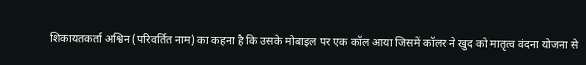शिकायतकर्ता अश्विन (परिवर्तित नाम) का कहना है कि उसके मोबाइल पर एक कॉल आया जिसमें कॉलर ने खुद को मातृत्व वंदना योजना से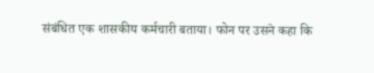संबंधित एक शासकीय कर्मचारी बताया। फोन पर उसने कहा कि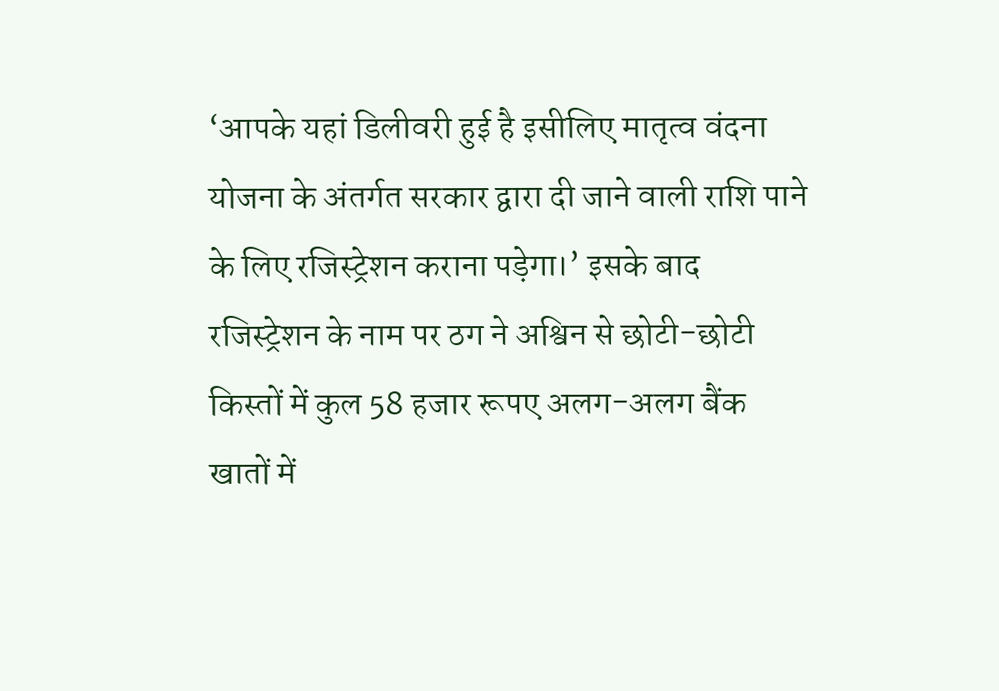‘आपके यहां डिलीवरी हुई है इसीलिए मातृत्व वंदना योजना के अंतर्गत सरकार द्वारा दी जाने वाली राशि पाने के लिए रजिस्ट्रेशन कराना पड़ेगा।’ इसके बाद रजिस्ट्रेशन के नाम पर ठग ने अश्विन से छोटी-छोटी किस्तों में कुल 58 हजार रूपए अलग-अलग बैंक खातों में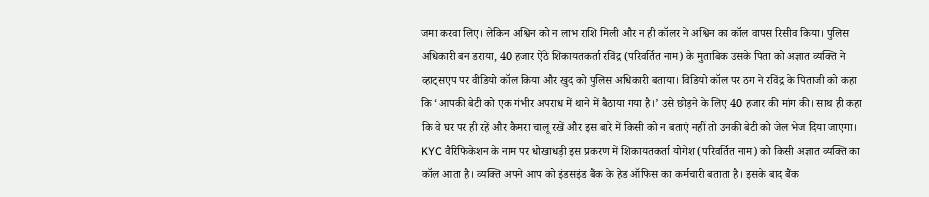जमा करवा लिए। लेकिन अश्विन को न लाभ राशि मिली और न ही कॉलर ने अश्विन का कॉल वापस रिसीव किया। पुलिस अधिकारी बन डराया, 40 हजार ऐंठे शिकायतकर्ता रविंद्र (परिवर्तित नाम) के मुताबिक उसके पिता को अज्ञात व्यक्ति ने व्हाट्सएप पर वीडियो कॉल किया और खुद को पुलिस अधिकारी बताया। विडियो कॉल पर ठग ने रविंद्र के पिताजी को कहा कि ‘आपकी बेटी को एक गंभीर अपराध में थाने में बैठाया गया है।’ उसे छोड़ने के लिए 40 हजार की मांग की। साथ ही कहा कि वे घर पर ही रहें और कैमरा चालू रखें और इस बारे में किसी को न बताएं नहीं तो उनकी बेटी को जेल भेज दिया जाएगा। KYC वैरिफिकेशन के नाम पर धोखाधड़ी इस प्रकरण में शिकायतकर्ता योगेश (परिवर्तित नाम) को किसी अज्ञात व्यक्ति का कॉल आता है। व्यक्ति अपने आप को इंडसइंड बैंक के हेड ऑफिस का कर्मचारी बताता है। इसके बाद बैंक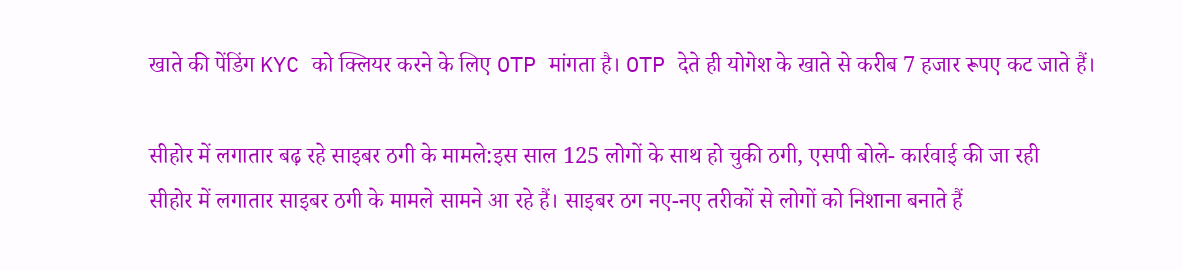खाते की पेंडिंग KYC को क्लियर करने के लिए OTP मांगता है। OTP देते ही योगेश के खाते से करीब 7 हजार रूपए कट जाते हैं।

सीहोर में लगातार बढ़ रहे साइबर ठगी के मामले:इस साल 125 लोगों के साथ हो चुकी ठगी, एसपी बोले- कार्रवाई की जा रही
सीहोर में लगातार साइबर ठगी के मामले सामने आ रहे हैं। साइबर ठग नए-नए तरीकों से लोगों को निशाना बनाते हैं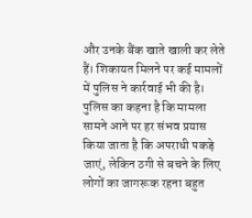और उनके बैंक खाते खाली कर लेते हैं। शिकायत मिलने पर कई मामलों में पुलिस ने कार्रवाई भी की है। पुलिस का कहना है कि मामला सामने आने पर हर संभव प्रयास किया जाता है कि अपराधी पकड़े जाएं, लेकिन ठगी से बचने के लिए लोगों का जागरूक रहना बहुत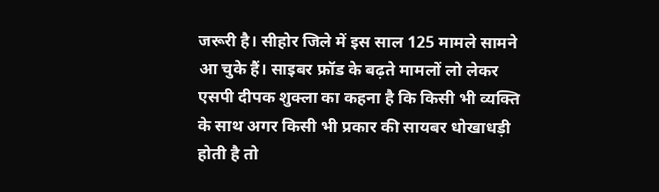जरूरी है। सीहोर जिले में इस साल 125 मामले सामने आ चुके हैं। साइबर फ्रॉड के बढ़ते मामलों लो लेकर एसपी दीपक शुक्ला का कहना है कि किसी भी व्यक्ति के साथ अगर किसी भी प्रकार की सायबर धोखाधड़ी होती है तो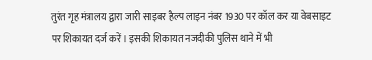तुरंत गृह मंत्रालय द्वारा जारी साइबर हैल्प लाइन नंबर 1930 पर कॉल कर या वेबसाइट पर शिकायत दर्ज करें। इसकी शिकायत नजदीकी पुलिस थाने में भी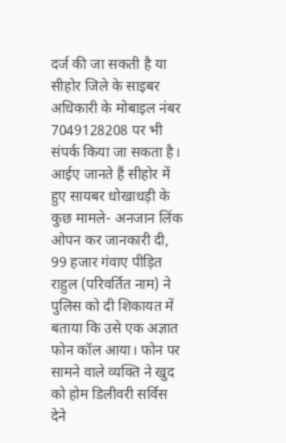दर्ज की जा सकती है या सीहोर जिले के साइबर अधिकारी के मोबाइल नंबर 7049128208 पर भी संपर्क किया जा सकता है। आईए जानते हैं सीहोर में हुए सायबर धोखाधड़ी के कुछ मामले- अनजान लिंक ओपन कर जानकारी दी, 99 हजार गंवाए पीड़ित राहुल (परिवर्तित नाम) ने पुलिस को दी शिकायत में बताया कि उसे एक अज्ञात फोन कॉल आया। फोन पर सामने वाले व्यक्ति ने खुद को होम डिलीवरी सर्विस देने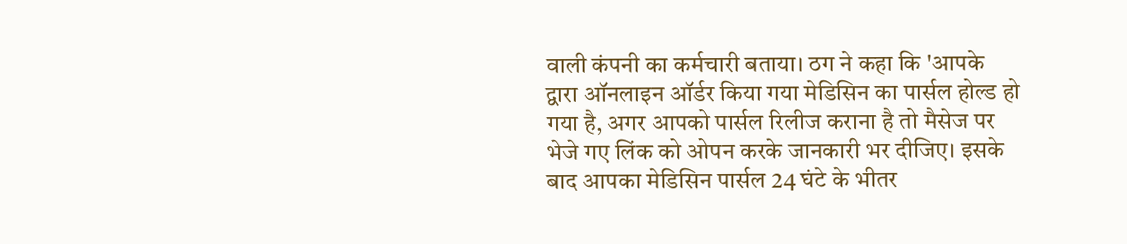वाली कंपनी का कर्मचारी बताया। ठग ने कहा कि 'आपके द्वारा ऑनलाइन ऑर्डर किया गया मेडिसिन का पार्सल होल्ड हो गया है, अगर आपको पार्सल रिलीज कराना है तो मैसेज पर भेजे गए लिंक को ओपन करके जानकारी भर दीजिए। इसके बाद आपका मेडिसिन पार्सल 24 घंटे के भीतर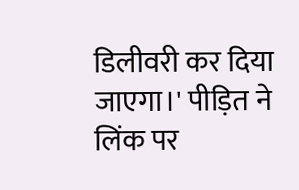डिलीवरी कर दिया जाएगा।' पीड़ित ने लिंक पर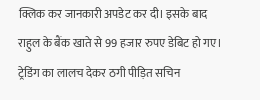क्लिक कर जानकारी अपडेट कर दी। इसके बाद राहुल के बैंक खाते से 99 हजार रुपए डेबिट हो गए। ट्रेडिंग का लालच देकर ठगी पीड़ित सचिन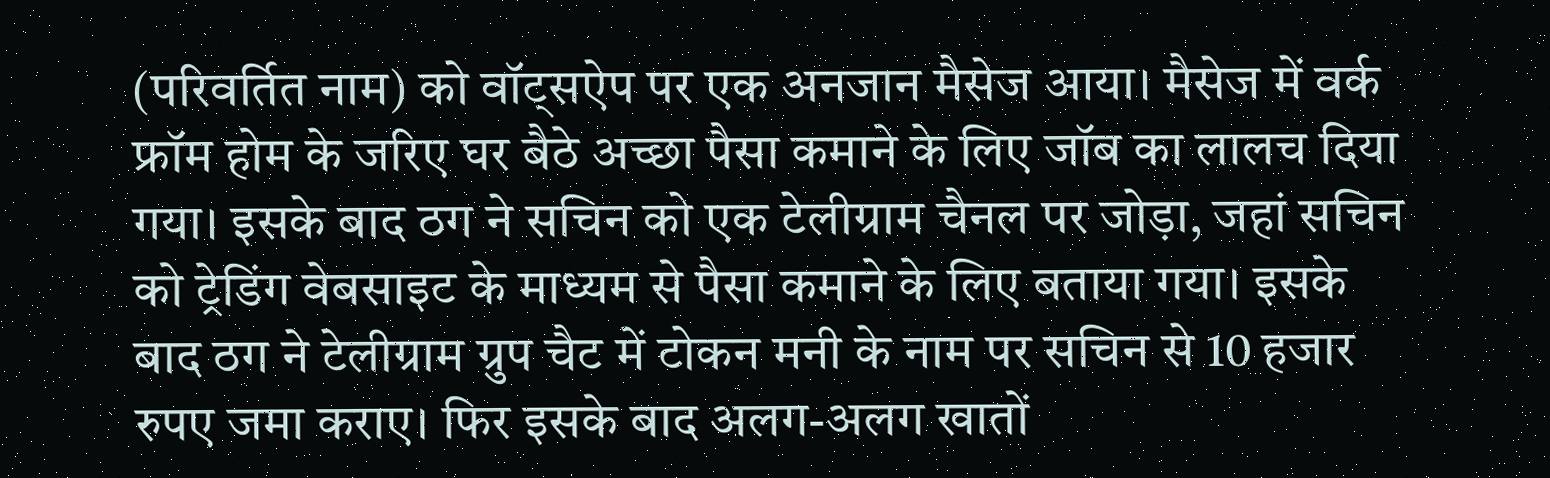(परिवर्तित नाम) को वॉट्सऐप पर एक अनजान मैसेज आया। मैसेज में वर्क फ्रॉम होम के जरिए घर बैठे अच्छा पैसा कमाने के लिए जॉब का लालच दिया गया। इसके बाद ठग ने सचिन को एक टेलीग्राम चैनल पर जोड़ा, जहां सचिन को ट्रेडिंग वेबसाइट के माध्यम से पैसा कमाने के लिए बताया गया। इसके बाद ठग ने टेलीग्राम ग्रुप चैट में टोकन मनी के नाम पर सचिन से 10 हजार रुपए जमा कराए। फिर इसके बाद अलग-अलग खातों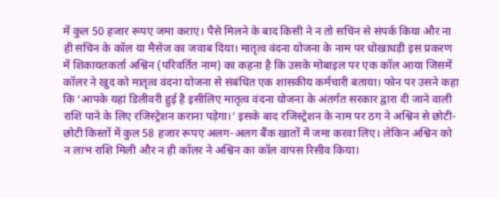में कुल 50 हजार रूपए जमा कराए। पैसे मिलने के बाद किसी ने न तो सचिन से संपर्क किया और ना ही सचिन के कॉल या मैसेज का जवाब दिया। मातृत्व वंदना योजना के नाम पर धोखाधड़ी इस प्रकरण में शिकायतकर्ता अश्विन (परिवर्तित नाम) का कहना है कि उसके मोबाइल पर एक कॉल आया जिसमें कॉलर ने खुद को मातृत्व वंदना योजना से संबंधित एक शासकीय कर्मचारी बताया। फोन पर उसने कहा कि ‘आपके यहां डिलीवरी हुई है इसीलिए मातृत्व वंदना योजना के अंतर्गत सरकार द्वारा दी जाने वाली राशि पाने के लिए रजिस्ट्रेशन कराना पड़ेगा।’ इसके बाद रजिस्ट्रेशन के नाम पर ठग ने अश्विन से छोटी-छोटी किस्तों में कुल 58 हजार रूपए अलग-अलग बैंक खातों में जमा करवा लिए। लेकिन अश्विन को न लाभ राशि मिली और न ही कॉलर ने अश्विन का कॉल वापस रिसीव किया।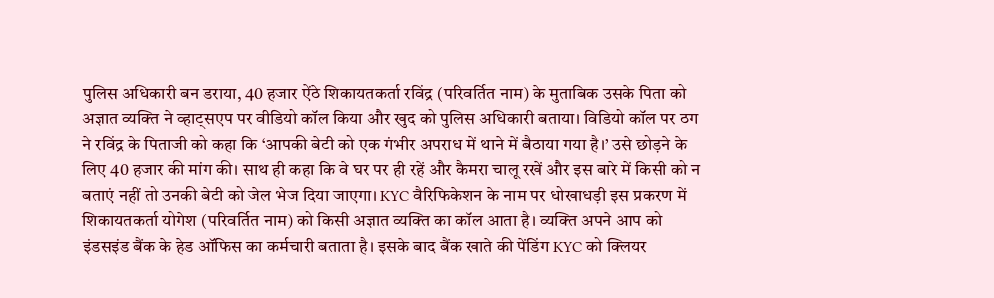पुलिस अधिकारी बन डराया, 40 हजार ऐंठे शिकायतकर्ता रविंद्र (परिवर्तित नाम) के मुताबिक उसके पिता को अज्ञात व्यक्ति ने व्हाट्सएप पर वीडियो कॉल किया और खुद को पुलिस अधिकारी बताया। विडियो कॉल पर ठग ने रविंद्र के पिताजी को कहा कि ‘आपकी बेटी को एक गंभीर अपराध में थाने में बैठाया गया है।’ उसे छोड़ने के लिए 40 हजार की मांग की। साथ ही कहा कि वे घर पर ही रहें और कैमरा चालू रखें और इस बारे में किसी को न बताएं नहीं तो उनकी बेटी को जेल भेज दिया जाएगा। KYC वैरिफिकेशन के नाम पर धोखाधड़ी इस प्रकरण में शिकायतकर्ता योगेश (परिवर्तित नाम) को किसी अज्ञात व्यक्ति का कॉल आता है। व्यक्ति अपने आप को इंडसइंड बैंक के हेड ऑफिस का कर्मचारी बताता है। इसके बाद बैंक खाते की पेंडिंग KYC को क्लियर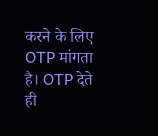करने के लिए OTP मांगता है। OTP देते ही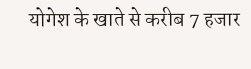योगेश के खाते से करीब 7 हजार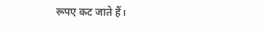रूपए कट जाते हैं।